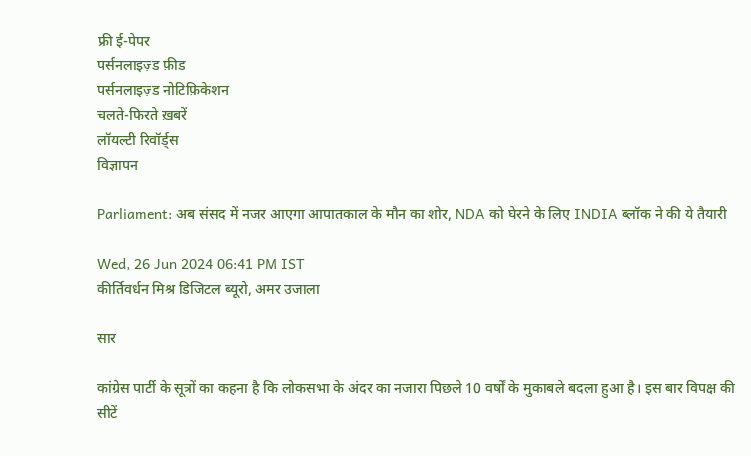फ्री ई-पेपर
पर्सनलाइज़्ड फ़ीड
पर्सनलाइज़्ड नोटिफ़िकेशन
चलते-फिरते ख़बरें
लॉयल्टी रिवॉर्ड्स
विज्ञापन

Parliament: अब संसद में नजर आएगा आपातकाल के मौन का शोर, NDA को घेरने के लिए INDIA ब्लॉक ने की ये तैयारी

Wed, 26 Jun 2024 06:41 PM IST
कीर्तिवर्धन मिश्र डिजिटल ब्यूरो, अमर उजाला

सार

कांग्रेस पार्टी के सूत्रों का कहना है कि लोकसभा के अंदर का नजारा पिछले 10 वर्षों के मुकाबले बदला हुआ है। इस बार विपक्ष की सीटें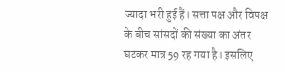ज्यादा भरी हुई हैं। सत्ता पक्ष और विपक्ष के बीच सांसदों की संख्या का अंतर घटकर मात्र 59 रह गया है। इसलिए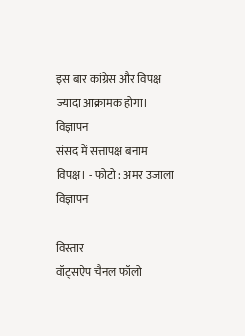इस बार कांग्रेस और विपक्ष ज्यादा आक्रामक होगा।
विज्ञापन
संसद में सत्तापक्ष बनाम विपक्ष। - फोटो : अमर उजाला
विज्ञापन

विस्तार
वॉट्सऐप चैनल फॉलो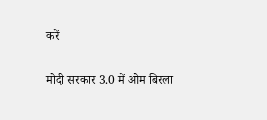करें

मोदी सरकार 3.0 में ओम बिरला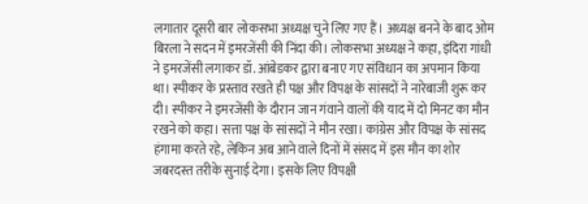लगातार दूसरी बार लोकसभा अध्यक्ष चुने लिए गए हैं। अध्यक्ष बनने के बाद ओम बिरला ने सदन में इमरजेंसी की निंदा की। लोकसभा अध्यक्ष ने कहा, इंदिरा गांधी ने इमरजेंसी लगाकर डॉ. आंबेडकर द्वारा बनाए गए संविधान का अपमान किया था। स्पीकर के प्रस्ताव रखते ही पक्ष और विपक्ष के सांसदों ने नारेबाजी शुरू कर दी। स्पीकर ने इमरजेंसी के दौरान जान गंवाने वालों की याद में दो मिनट का मौन रखने को कहा। सत्ता पक्ष के सांसदों ने मौन रखा। कांग्रेस और विपक्ष के सांसद हंगामा करते रहे, लेकिन अब आने वाले दिनों में संसद में इस मौन का शोर जबरदस्त तरीके सुनाई देगा। इसके लिए विपक्षी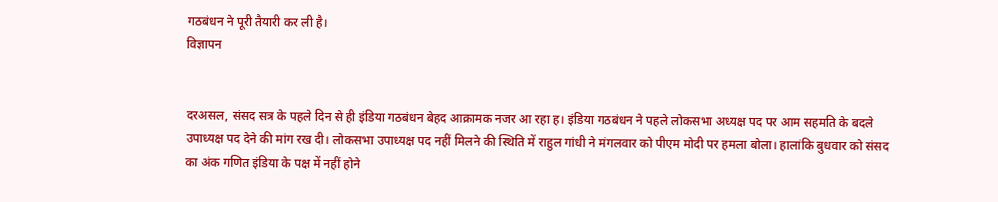गठबंधन ने पूरी तैयारी कर ली है।
विज्ञापन


दरअसल, संसद सत्र के पहले दिन से ही इंडिया गठबंधन बेहद आक्रामक नजर आ रहा ह। इंडिया गठबंधन ने पहले लोकसभा अध्यक्ष पद पर आम सहमति के बदले उपाध्यक्ष पद देने की मांग रख दी। लोकसभा उपाध्यक्ष पद नहीं मिलने की स्थिति में राहुल गांधी ने मंगलवार को पीएम मोदी पर हमला बोला। हालांकि बुधवार को संसद का अंक गणित इंडिया के पक्ष में नहीं होने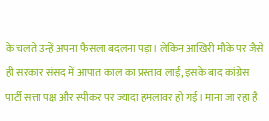के चलते उन्हें अपना फैसला बदलना पड़ा। लेकिन आखिरी मौके पर जैसे ही सरकार संसद में आपात काल का प्रस्ताव लाई, इसके बाद कांग्रेस पार्टी सत्ता पक्ष और स्पीकर पर ज्यादा हमलावर हो गई। माना जा रहा है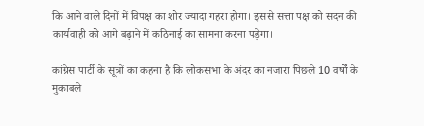कि आने वाले दिनों में विपक्ष का शोर ज्यादा गहरा होगा। इससे सत्ता पक्ष को सदन की कार्यवाही को आगे बढ़ाने में कठिनाई का सामना करना पड़ेगा।

कांग्रेस पार्टी के सूत्रों का कहना है कि लोकसभा के अंदर का नजारा पिछले 10 वर्षों के मुकाबले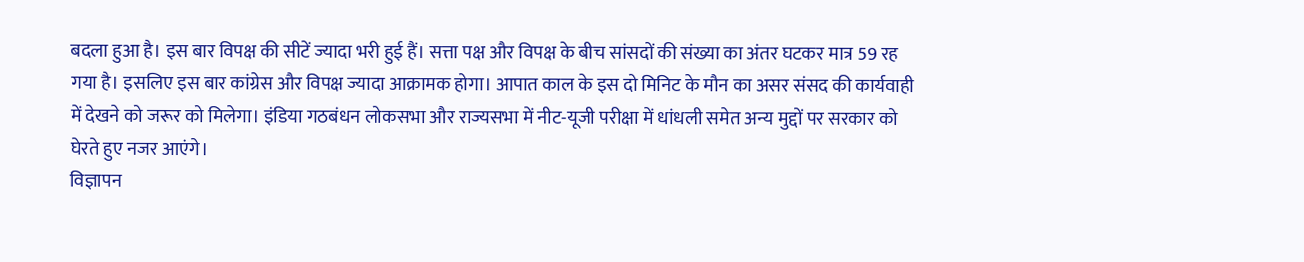बदला हुआ है। इस बार विपक्ष की सीटें ज्यादा भरी हुई हैं। सत्ता पक्ष और विपक्ष के बीच सांसदों की संख्या का अंतर घटकर मात्र 59 रह गया है। इसलिए इस बार कांग्रेस और विपक्ष ज्यादा आक्रामक होगा। आपात काल के इस दो मिनिट के मौन का असर संसद की कार्यवाही में देखने को जरूर को मिलेगा। इंडिया गठबंधन लोकसभा और राज्यसभा में नीट-यूजी परीक्षा में धांधली समेत अन्य मुद्दों पर सरकार को घेरते हुए नजर आएंगे।
विज्ञापन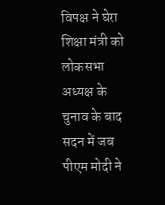विपक्ष ने घेरा शिक्षा मंत्री को
लोकसभा अध्यक्ष के चुनाव के बाद सदन में जब पीएम मोदी ने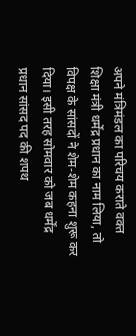अपने मंत्रिमंडल का परिचय कराते वक्त शिक्षा मंत्री धर्मेंद्र प्रधान का नाम लिया, तो विपक्ष के सांसदों ने शेम-शेम कहना शुरू कर दिया। इसी तरह सोमवार को जब धर्मेंद्र प्रधान सांसद पद की शपथ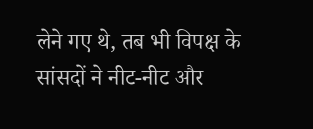लेने गए थे, तब भी विपक्ष के सांसदों ने नीट-नीट और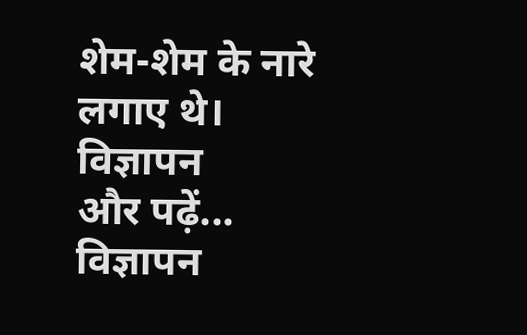शेम-शेम के नारे लगाए थे।
विज्ञापन
और पढ़ें...
विज्ञापन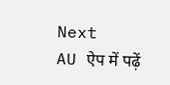Next
AU ऐप में पढ़ें